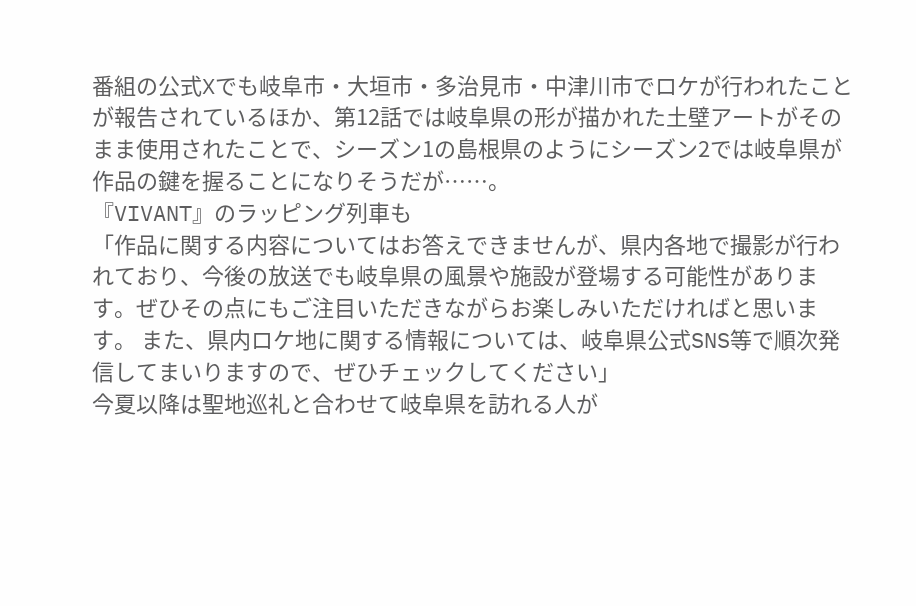番組の公式Xでも岐阜市・大垣市・多治見市・中津川市でロケが行われたことが報告されているほか、第12話では岐阜県の形が描かれた土壁アートがそのまま使用されたことで、シーズン1の島根県のようにシーズン2では岐阜県が作品の鍵を握ることになりそうだが……。
『VIVANT』のラッピング列車も
「作品に関する内容についてはお答えできませんが、県内各地で撮影が行われており、今後の放送でも岐阜県の風景や施設が登場する可能性があります。ぜひその点にもご注目いただきながらお楽しみいただければと思います。 また、県内ロケ地に関する情報については、岐阜県公式SNS等で順次発信してまいりますので、ぜひチェックしてください」
今夏以降は聖地巡礼と合わせて岐阜県を訪れる人が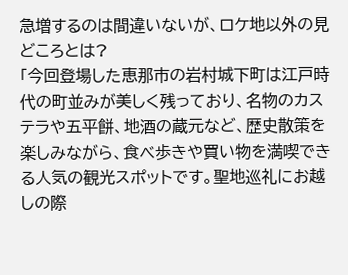急増するのは間違いないが、ロケ地以外の見どころとは?
「今回登場した恵那市の岩村城下町は江戸時代の町並みが美しく残っており、名物のカステラや五平餅、地酒の蔵元など、歴史散策を楽しみながら、食べ歩きや買い物を満喫できる人気の観光スポットです。聖地巡礼にお越しの際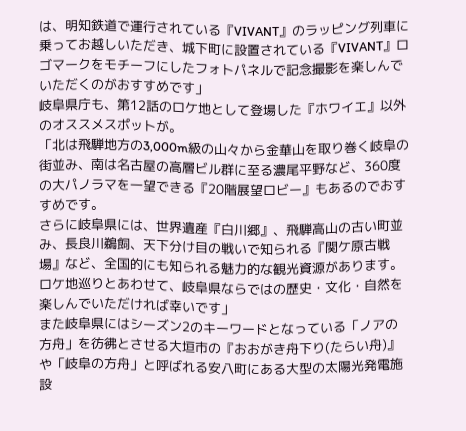は、明知鉄道で運行されている『VIVANT』のラッピング列車に乗ってお越しいただき、城下町に設置されている『VIVANT』ロゴマークをモチーフにしたフォトパネルで記念撮影を楽しんでいただくのがおすすめです」
岐阜県庁も、第12話のロケ地として登場した『ホワイエ』以外のオススメスポットが。
「北は飛騨地方の3,000m級の山々から金華山を取り巻く岐阜の街並み、南は名古屋の高層ビル群に至る濃尾平野など、360度の大パノラマを一望できる『20階展望ロビー』もあるのでおすすめです。
さらに岐阜県には、世界遺産『白川郷』、飛騨高山の古い町並み、長良川鵜飼、天下分け目の戦いで知られる『関ケ原古戦場』など、全国的にも知られる魅力的な観光資源があります。ロケ地巡りとあわせて、岐阜県ならではの歴史・文化・自然を楽しんでいただければ幸いです」
また岐阜県にはシーズン2のキーワードとなっている「ノアの方舟」を彷彿とさせる大垣市の『おおがき舟下り(たらい舟)』や「岐阜の方舟」と呼ばれる安八町にある大型の太陽光発電施設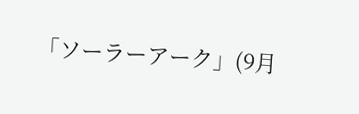「ソーラーアーク」(9月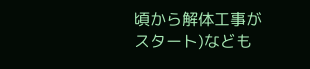頃から解体工事がスタート)なども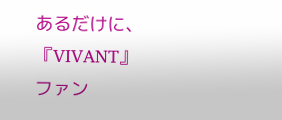あるだけに、『VIVANT』ファン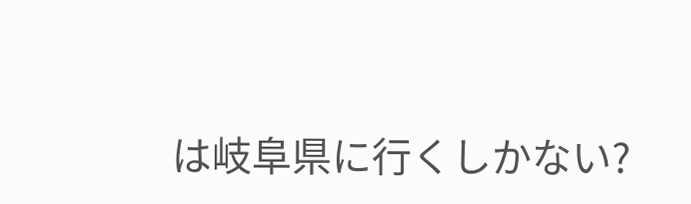は岐阜県に行くしかない?